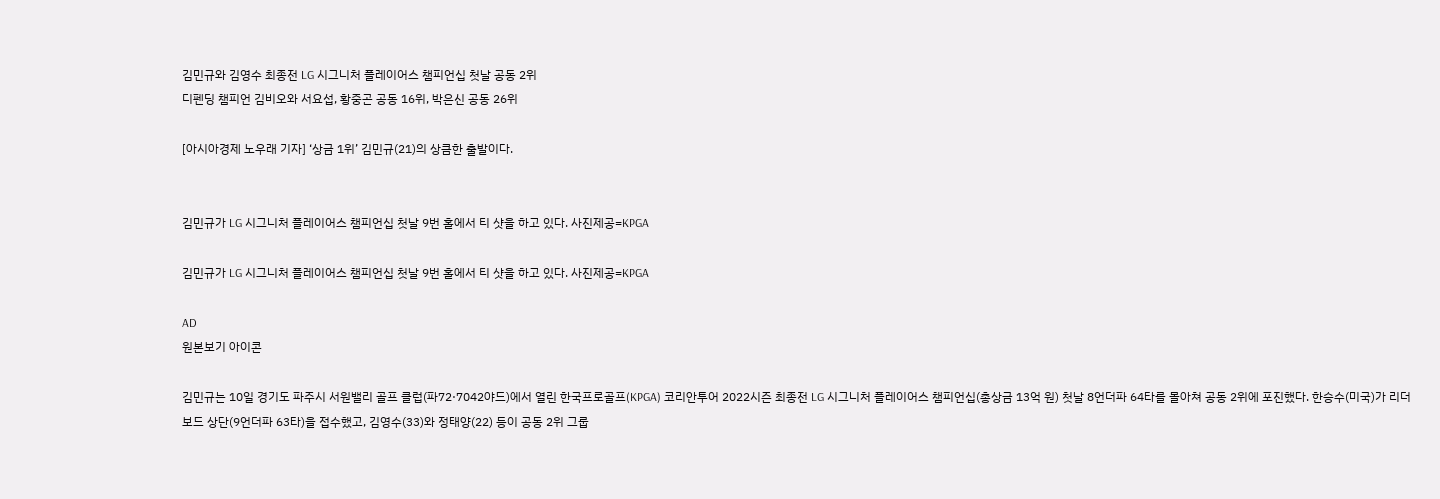김민규와 김영수 최종전 LG 시그니처 플레이어스 챔피언십 첫날 공동 2위
디펜딩 챔피언 김비오와 서요섭, 황중곤 공동 16위, 박은신 공동 26위

[아시아경제 노우래 기자] ‘상금 1위’ 김민규(21)의 상큼한 출발이다.


김민규가 LG 시그니처 플레이어스 챔피언십 첫날 9번 홀에서 티 샷을 하고 있다. 사진제공=KPGA

김민규가 LG 시그니처 플레이어스 챔피언십 첫날 9번 홀에서 티 샷을 하고 있다. 사진제공=KPGA

AD
원본보기 아이콘

김민규는 10일 경기도 파주시 서원밸리 골프 클럽(파72·7042야드)에서 열린 한국프로골프(KPGA) 코리안투어 2022시즌 최종전 LG 시그니처 플레이어스 챔피언십(총상금 13억 원) 첫날 8언더파 64타를 몰아쳐 공동 2위에 포진했다. 한승수(미국)가 리더보드 상단(9언더파 63타)을 접수했고, 김영수(33)와 정태양(22) 등이 공동 2위 그룹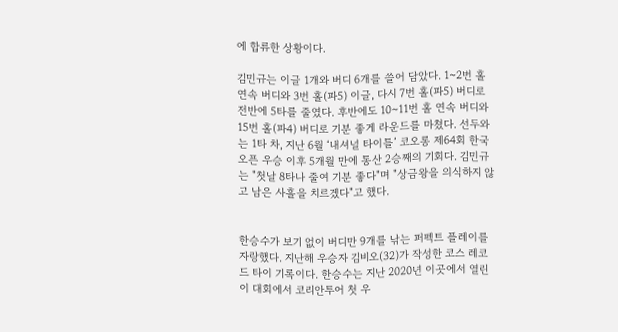에 합류한 상황이다.

김민규는 이글 1개와 버디 6개를 쓸어 담았다. 1~2번 홀 연속 버디와 3번 홀(파5) 이글, 다시 7번 홀(파5) 버디로 전반에 5타를 줄였다. 후반에도 10~11번 홀 연속 버디와 15번 홀(파4) 버디로 기분 좋게 라운드를 마쳤다. 선두와는 1타 차, 지난 6월 ‘내셔널 타이틀’ 코오롱 제64회 한국오픈 우승 이후 5개월 만에 통산 2승째의 기회다. 김민규는 "첫날 8타나 줄여 기분 좋다"며 "상금왕을 의식하지 않고 남은 사흘을 치르겠다"고 했다.


한승수가 보기 없이 버디만 9개를 낚는 퍼펙트 플레이를 자랑했다. 지난해 우승자 김비오(32)가 작성한 코스 레코드 타이 기록이다. 한승수는 지난 2020년 이곳에서 열린 이 대회에서 코리안투어 첫 우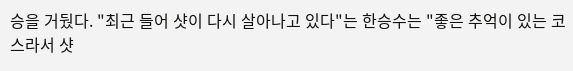승을 거뒀다. "최근 들어 샷이 다시 살아나고 있다"는 한승수는 "좋은 추억이 있는 코스라서 샷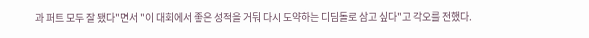과 퍼트 모두 잘 됐다"면서 "이 대회에서 좋은 성적을 거둬 다시 도약하는 디딤돌로 삼고 싶다"고 각오를 전했다.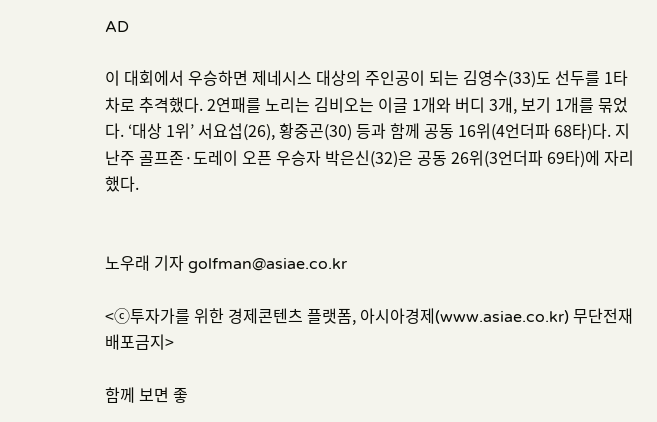AD

이 대회에서 우승하면 제네시스 대상의 주인공이 되는 김영수(33)도 선두를 1타 차로 추격했다. 2연패를 노리는 김비오는 이글 1개와 버디 3개, 보기 1개를 묶었다. ‘대상 1위’ 서요섭(26), 황중곤(30) 등과 함께 공동 16위(4언더파 68타)다. 지난주 골프존·도레이 오픈 우승자 박은신(32)은 공동 26위(3언더파 69타)에 자리했다.


노우래 기자 golfman@asiae.co.kr

<ⓒ투자가를 위한 경제콘텐츠 플랫폼, 아시아경제(www.asiae.co.kr) 무단전재 배포금지>

함께 보면 좋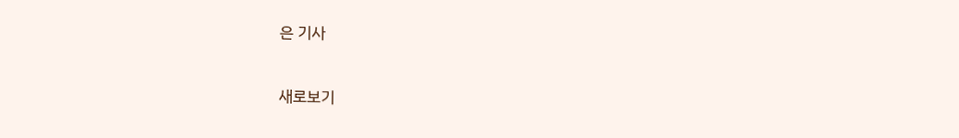은 기사

새로보기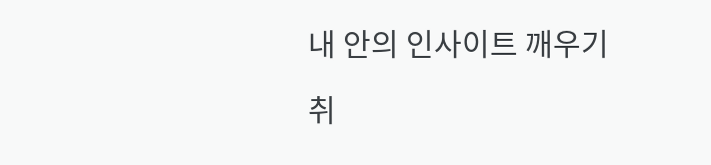내 안의 인사이트 깨우기

취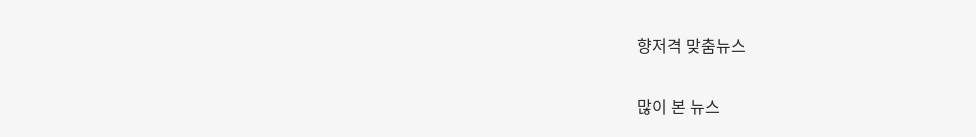향저격 맞춤뉴스

많이 본 뉴스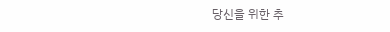당신을 위한 추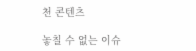천 콘텐츠

놓칠 수 없는 이슈